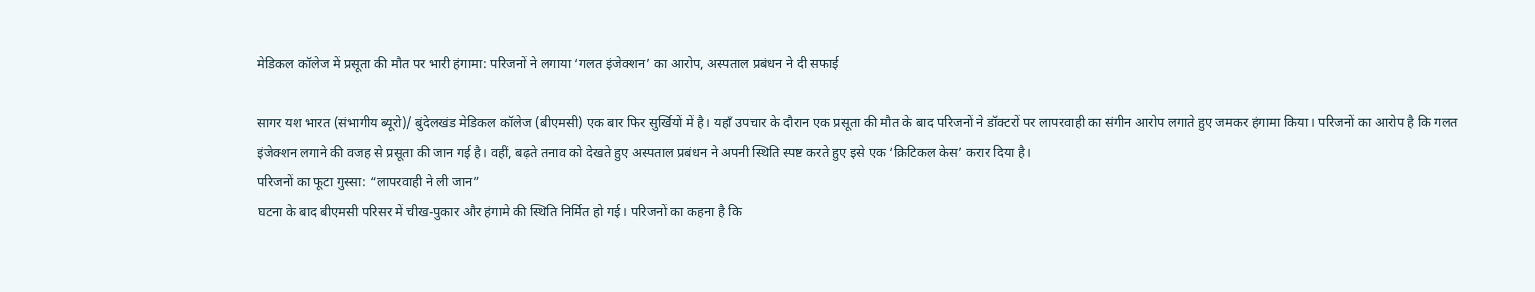मेडिकल कॉलेज में प्रसूता की मौत पर भारी हंगामा: परिजनों ने लगाया ‘गलत इंजेक्शन’ का आरोप, अस्पताल प्रबंधन ने दी सफाई

सागर यश भारत (संभागीय ब्यूरो)/ बुंदेलखंड मेडिकल कॉलेज (बीएमसी) एक बार फिर सुर्खियों में है। यहाँ उपचार के दौरान एक प्रसूता की मौत के बाद परिजनों ने डॉक्टरों पर लापरवाही का संगीन आरोप लगाते हुए जमकर हंगामा किया। परिजनों का आरोप है कि गलत इंजेक्शन लगाने की वजह से प्रसूता की जान गई है। वहीं, बढ़ते तनाव को देखते हुए अस्पताल प्रबंधन ने अपनी स्थिति स्पष्ट करते हुए इसे एक ‘क्रिटिकल केस’ करार दिया है।
परिजनों का फूटा गुस्सा: “लापरवाही ने ली जान”
घटना के बाद बीएमसी परिसर में चीख-पुकार और हंगामे की स्थिति निर्मित हो गई। परिजनों का कहना है कि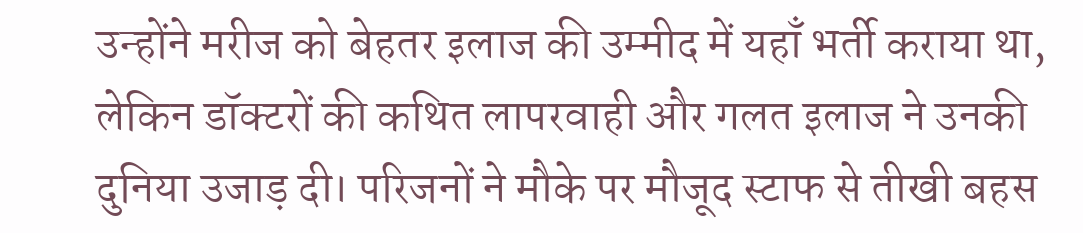उन्होंने मरीज को बेहतर इलाज की उम्मीद में यहाँ भर्ती कराया था, लेकिन डॉक्टरों की कथित लापरवाही और गलत इलाज ने उनकी दुनिया उजाड़ दी। परिजनों ने मौके पर मौजूद स्टाफ से तीखी बहस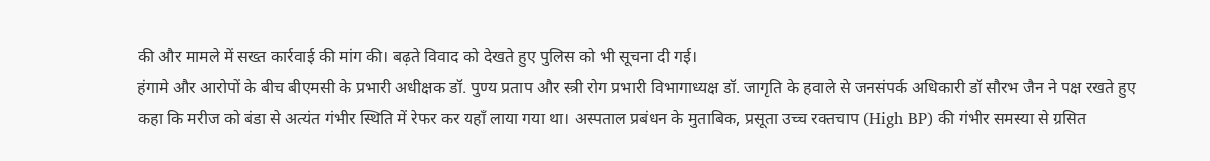की और मामले में सख्त कार्रवाई की मांग की। बढ़ते विवाद को देखते हुए पुलिस को भी सूचना दी गई।
हंगामे और आरोपों के बीच बीएमसी के प्रभारी अधीक्षक डॉ. पुण्य प्रताप और स्त्री रोग प्रभारी विभागाध्यक्ष डॉ. जागृति के हवाले से जनसंपर्क अधिकारी डॉ सौरभ जैन ने पक्ष रखते हुए कहा कि मरीज को बंडा से अत्यंत गंभीर स्थिति में रेफर कर यहाँ लाया गया था। अस्पताल प्रबंधन के मुताबिक, प्रसूता उच्च रक्तचाप (High BP) की गंभीर समस्या से ग्रसित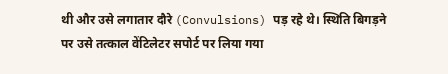थी और उसे लगातार दौरे (Convulsions) पड़ रहे थे। स्थिति बिगड़ने पर उसे तत्काल वेंटिलेटर सपोर्ट पर लिया गया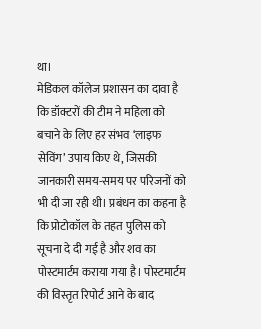था।
मेडिकल कॉलेज प्रशासन का दावा है कि डॉक्टरों की टीम ने महिला को बचाने के लिए हर संभव ‘लाइफ सेविंग’ उपाय किए थे, जिसकी जानकारी समय-समय पर परिजनों को भी दी जा रही थी। प्रबंधन का कहना है कि प्रोटोकॉल के तहत पुलिस को सूचना दे दी गई है और शव का पोस्टमार्टम कराया गया है। पोस्टमार्टम की विस्तृत रिपोर्ट आने के बाद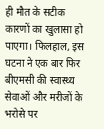ही मौत के सटीक कारणों का खुलासा हो पाएगा। फिलहाल, इस घटना ने एक बार फिर बीएमसी की स्वास्थ्य सेवाओं और मरीजों के भरोसे पर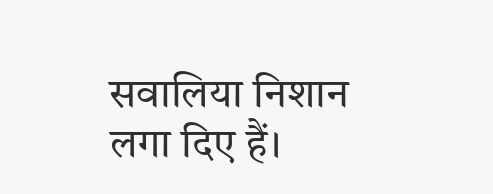सवालिया निशान लगा दिए हैं।